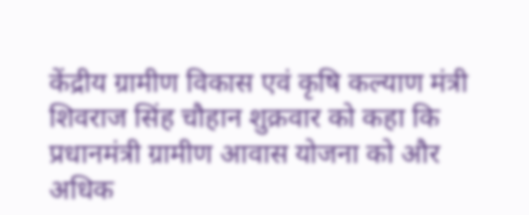केंद्रीय ग्रामीण विकास एवं कृषि कल्याण मंत्री शिवराज सिंह चौहान शुक्रवार को कहा कि प्रधानमंत्री ग्रामीण आवास योजना को और अधिक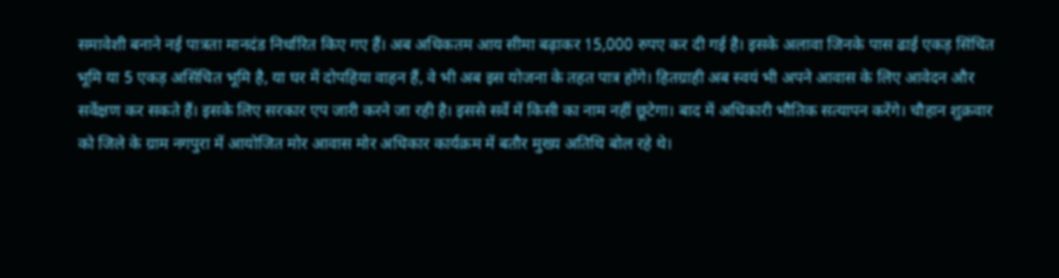समावेशी बनाने नई पात्रता मानदंड निर्धारित किए गए हैं। अब अधिकतम आय सीमा बढ़ाकर 15,000 रुपए कर दी गई है। इसके अलावा जिनके पास ढाई एकड़ सिंचित भूमि या 5 एकड़ असिंचित भूमि है, या घर में दोपहिया वाहन हैं, वे भी अब इस योजना के तहत पात्र होंगे। हितग्राही अब स्वयं भी अपने आवास के लिए आवेदन और सर्वेक्षण कर सकते हैं। इसके लिए सरकार एप जारी करने जा रही है। इससे सर्वे में किसी का नाम नहीं छूटेगा। बाद में अधिकारी भौतिक सत्यापन करेंगे। चौहान शुक्रवार को जिले के ग्राम नगपुरा में आयोजित मोर आवास मोर अधिकार कार्यक्रम में बतौर मुख्य अतिथि बोल रहे थे।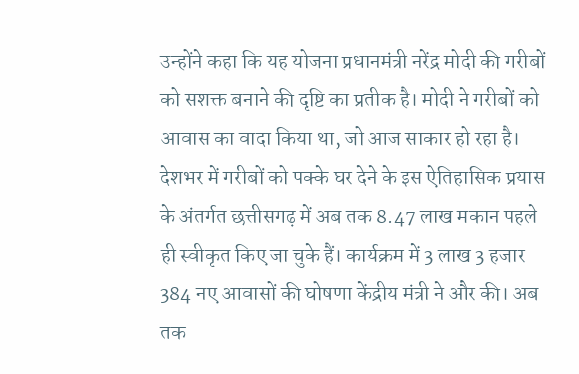उन्होंने कहा कि यह योजना प्रधानमंत्री नरेंद्र मोदी की गरीबों को सशक्त बनाने की दृष्टि का प्रतीक है। मोदी ने गरीबों को आवास का वादा किया था, जो आज साकार हो रहा है। देशभर में गरीबों को पक्के घर देने के इस ऐतिहासिक प्रयास के अंतर्गत छत्तीसगढ़ में अब तक 8.47 लाख मकान पहले ही स्वीकृत किए जा चुके हैं। कार्यक्रम में 3 लाख 3 हजार 384 नए आवासों की घोषणा केंद्रीय मंत्री ने और की। अब तक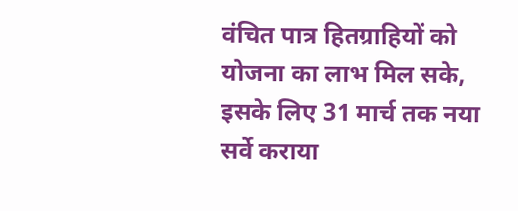वंचित पात्र हितग्राहियों को योजना का लाभ मिल सके, इसके लिए 31 मार्च तक नया सर्वे कराया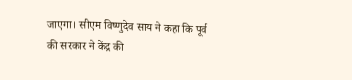जाएगा। सीएम विष्णुदेव साय ने कहा कि पूर्व की सरकार ने केंद्र की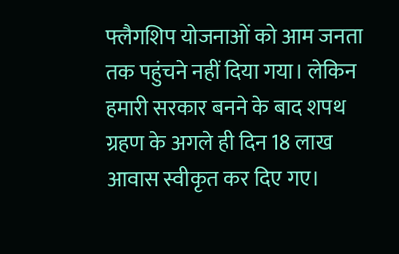फ्लैगशिप योजनाओं को आम जनता तक पहुंचने नहीं दिया गया। लेकिन हमारी सरकार बनने के बाद शपथ ग्रहण के अगले ही दिन 18 लाख आवास स्वीकृत कर दिए गए।